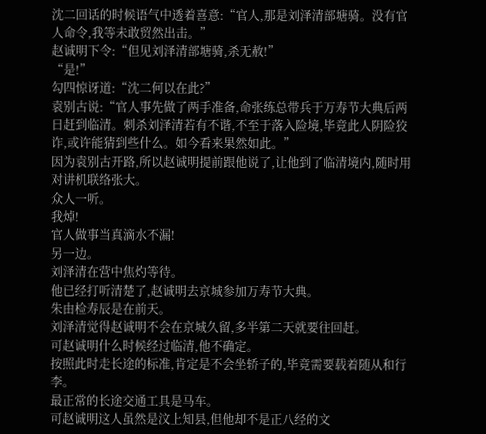沈二回话的时候语气中透着喜意:“官人,那是刘泽清部塘骑。没有官人命令,我等未敢贸然出击。”
赵诚明下令:“但见刘泽清部塘骑,杀无赦!”
“是!”
勾四惊讶道:“沈二何以在此?”
袁别古说:“官人事先做了两手准备,命张练总带兵于万寿节大典后两日赶到临清。刺杀刘泽清若有不谐,不至于落入险境,毕竟此人阴险狡诈,或许能猜到些什么。如今看来果然如此。”
因为袁别古开路,所以赵诚明提前跟他说了,让他到了临清境内,随时用对讲机联络张大。
众人一听。
我焯!
官人做事当真滴水不漏!
另一边。
刘泽清在营中焦灼等待。
他已经打听清楚了,赵诚明去京城参加万寿节大典。
朱由检寿辰是在前天。
刘泽清觉得赵诚明不会在京城久留,多半第二天就要往回赶。
可赵诚明什么时候经过临清,他不确定。
按照此时走长途的标准,肯定是不会坐轿子的,毕竟需要载着随从和行李。
最正常的长途交通工具是马车。
可赵诚明这人虽然是汶上知县,但他却不是正八经的文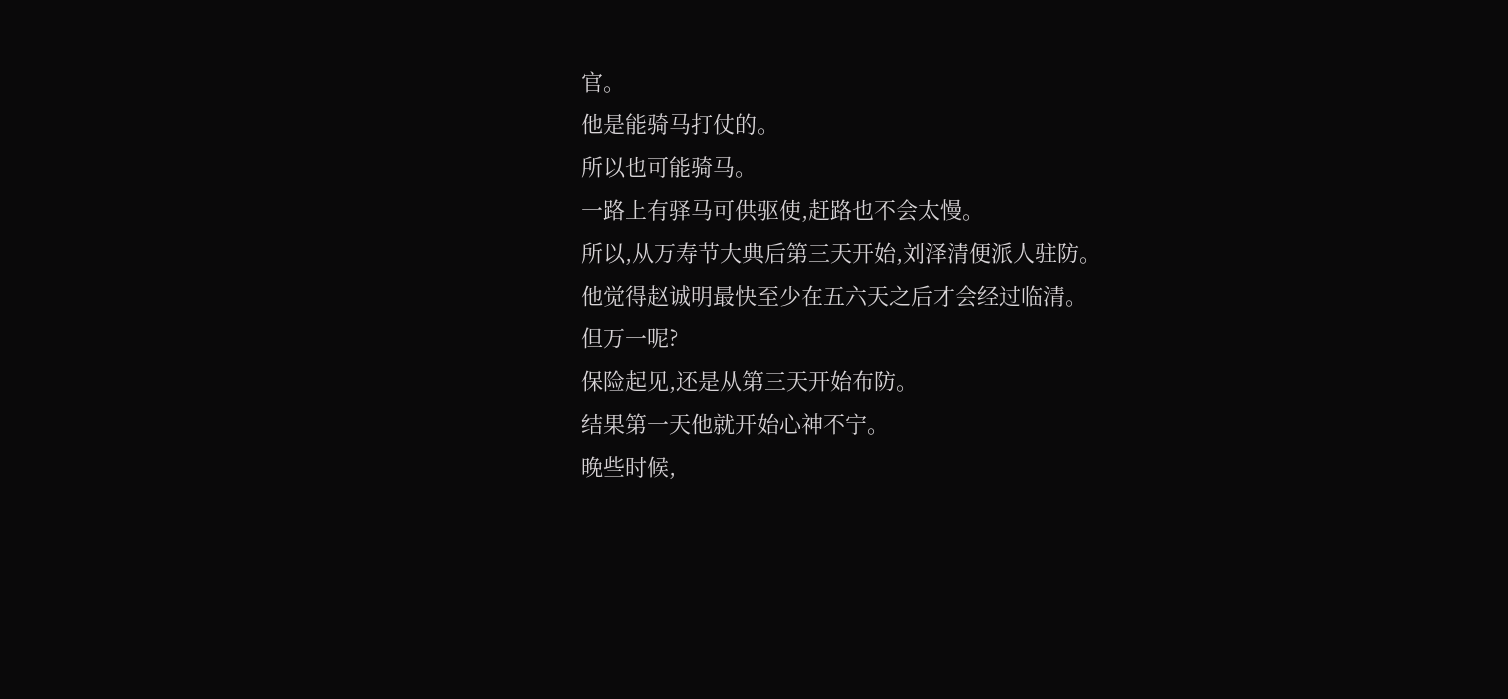官。
他是能骑马打仗的。
所以也可能骑马。
一路上有驿马可供驱使,赶路也不会太慢。
所以,从万寿节大典后第三天开始,刘泽清便派人驻防。
他觉得赵诚明最快至少在五六天之后才会经过临清。
但万一呢?
保险起见,还是从第三天开始布防。
结果第一天他就开始心神不宁。
晚些时候,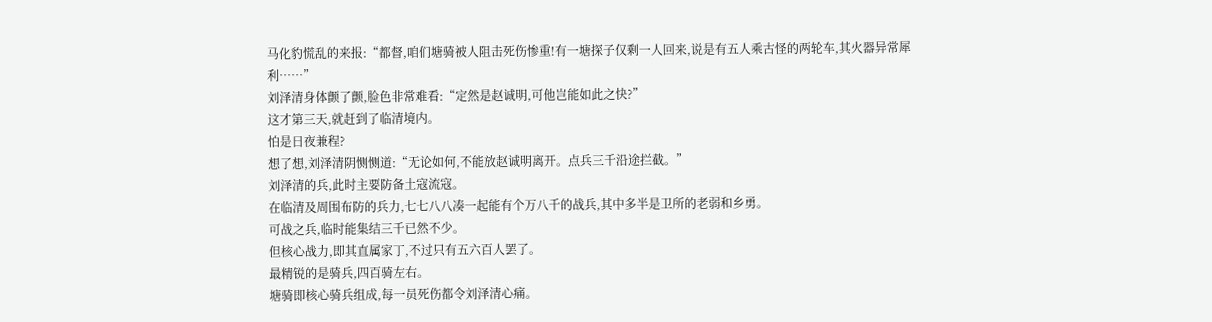马化豹慌乱的来报:“都督,咱们塘骑被人阻击死伤惨重!有一塘探子仅剩一人回来,说是有五人乘古怪的两轮车,其火器异常犀利……”
刘泽清身体颤了颤,脸色非常难看:“定然是赵诚明,可他岂能如此之快?”
这才第三天,就赶到了临清境内。
怕是日夜兼程?
想了想,刘泽清阴恻恻道:“无论如何,不能放赵诚明离开。点兵三千沿途拦截。”
刘泽清的兵,此时主要防备土寇流寇。
在临清及周围布防的兵力,七七八八凑一起能有个万八千的战兵,其中多半是卫所的老弱和乡勇。
可战之兵,临时能集结三千已然不少。
但核心战力,即其直属家丁,不过只有五六百人罢了。
最精锐的是骑兵,四百骑左右。
塘骑即核心骑兵组成,每一员死伤都令刘泽清心痛。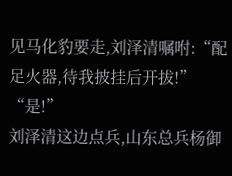见马化豹要走,刘泽清嘱咐:“配足火器,待我披挂后开拔!”
“是!”
刘泽清这边点兵,山东总兵杨御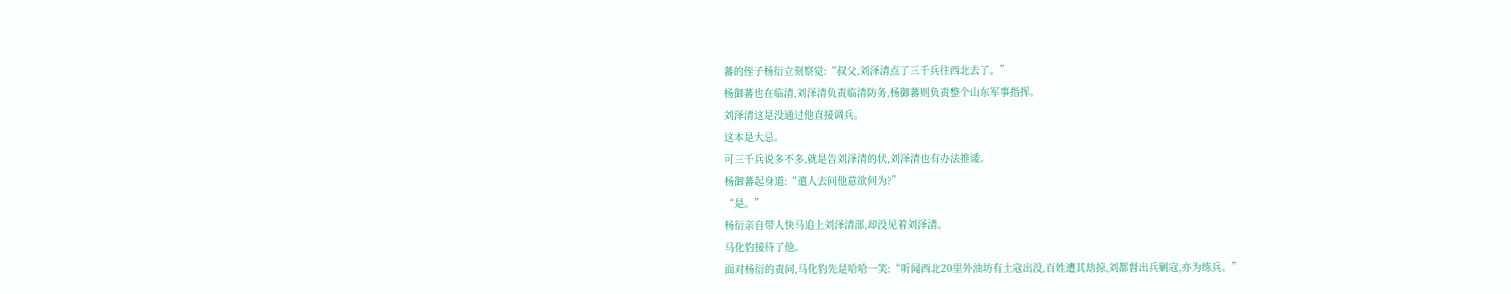蕃的侄子杨衍立刻察觉:“叔父,刘泽清点了三千兵往西北去了。”
杨御蕃也在临清,刘泽清负责临清防务,杨御蕃则负责整个山东军事指挥。
刘泽清这是没通过他直接调兵。
这本是大忌。
可三千兵说多不多,就是告刘泽清的状,刘泽清也有办法推诿。
杨御蕃起身道:“遣人去问他意欲何为?”
“是。”
杨衍亲自带人快马追上刘泽清部,却没见着刘泽清。
马化豹接待了他。
面对杨衍的责问,马化豹先是哈哈一笑:“听闻西北20里外油坊有土寇出没,百姓遭其劫掠,刘都督出兵剿寇,亦为练兵。”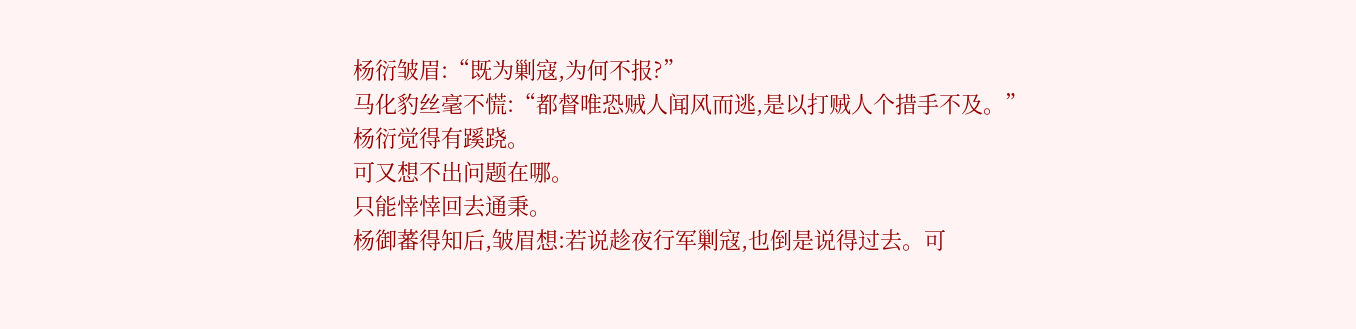杨衍皱眉:“既为剿寇,为何不报?”
马化豹丝毫不慌:“都督唯恐贼人闻风而逃,是以打贼人个措手不及。”
杨衍觉得有蹊跷。
可又想不出问题在哪。
只能悻悻回去通秉。
杨御蕃得知后,皱眉想:若说趁夜行军剿寇,也倒是说得过去。可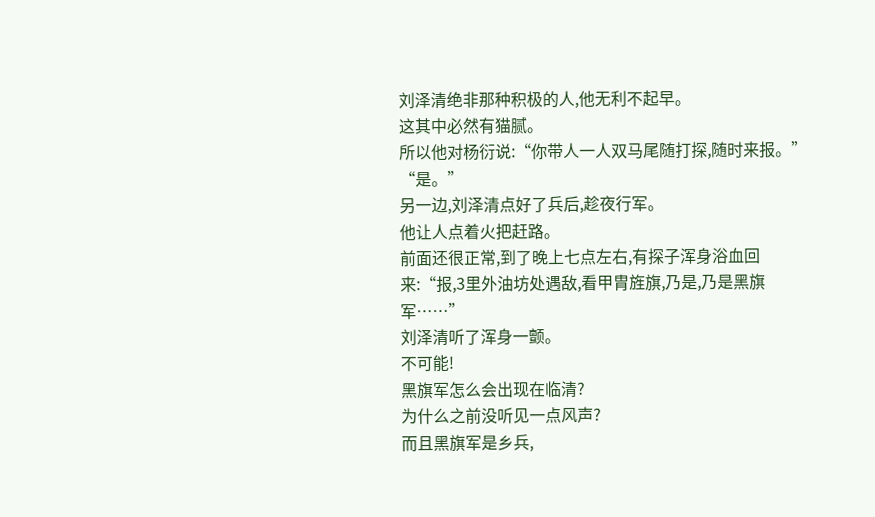刘泽清绝非那种积极的人,他无利不起早。
这其中必然有猫腻。
所以他对杨衍说:“你带人一人双马尾随打探,随时来报。”
“是。”
另一边,刘泽清点好了兵后,趁夜行军。
他让人点着火把赶路。
前面还很正常,到了晚上七点左右,有探子浑身浴血回来:“报,3里外油坊处遇敌,看甲胄旌旗,乃是,乃是黑旗军……”
刘泽清听了浑身一颤。
不可能!
黑旗军怎么会出现在临清?
为什么之前没听见一点风声?
而且黑旗军是乡兵,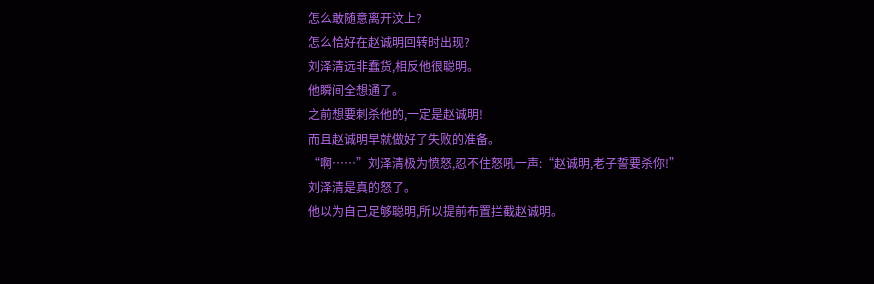怎么敢随意离开汶上?
怎么恰好在赵诚明回转时出现?
刘泽清远非蠢货,相反他很聪明。
他瞬间全想通了。
之前想要刺杀他的,一定是赵诚明!
而且赵诚明早就做好了失败的准备。
“啊……”刘泽清极为愤怒,忍不住怒吼一声:“赵诚明,老子誓要杀你!”
刘泽清是真的怒了。
他以为自己足够聪明,所以提前布置拦截赵诚明。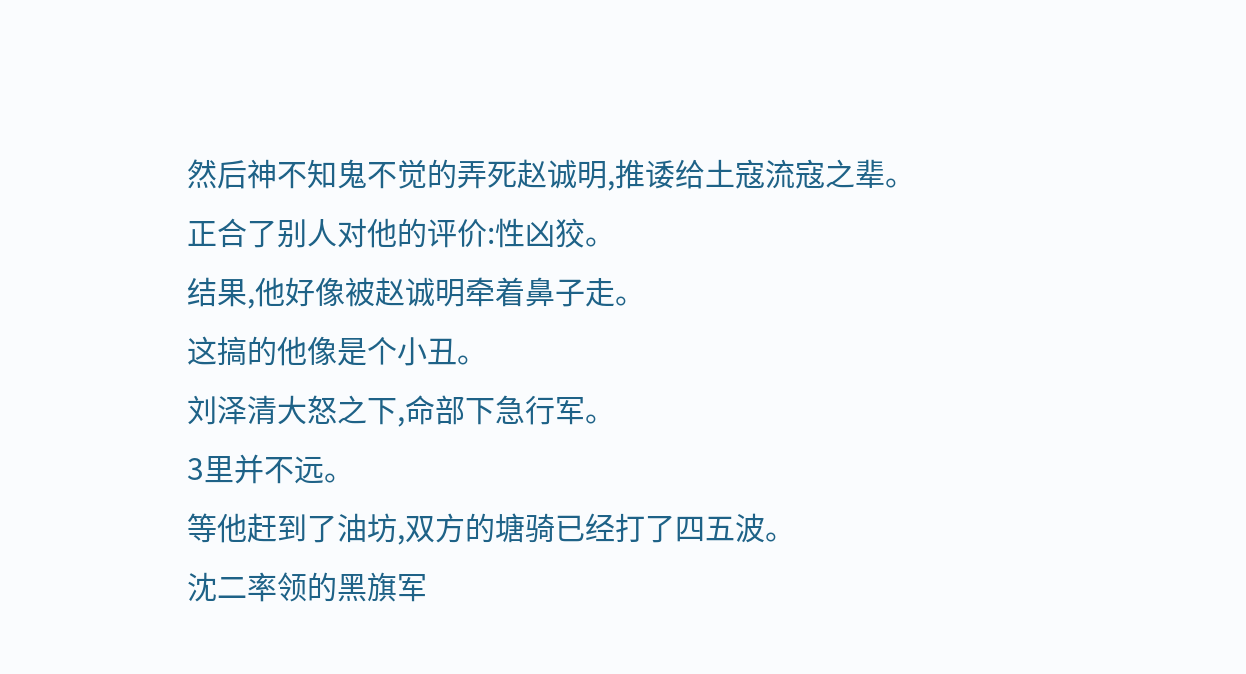然后神不知鬼不觉的弄死赵诚明,推诿给土寇流寇之辈。
正合了别人对他的评价:性凶狡。
结果,他好像被赵诚明牵着鼻子走。
这搞的他像是个小丑。
刘泽清大怒之下,命部下急行军。
3里并不远。
等他赶到了油坊,双方的塘骑已经打了四五波。
沈二率领的黑旗军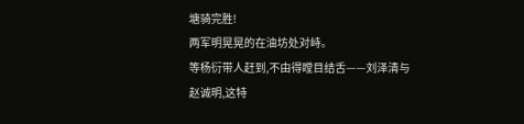塘骑完胜!
两军明晃晃的在油坊处对峙。
等杨衍带人赶到,不由得瞠目结舌——刘泽清与赵诚明,这特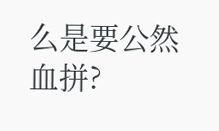么是要公然血拼?